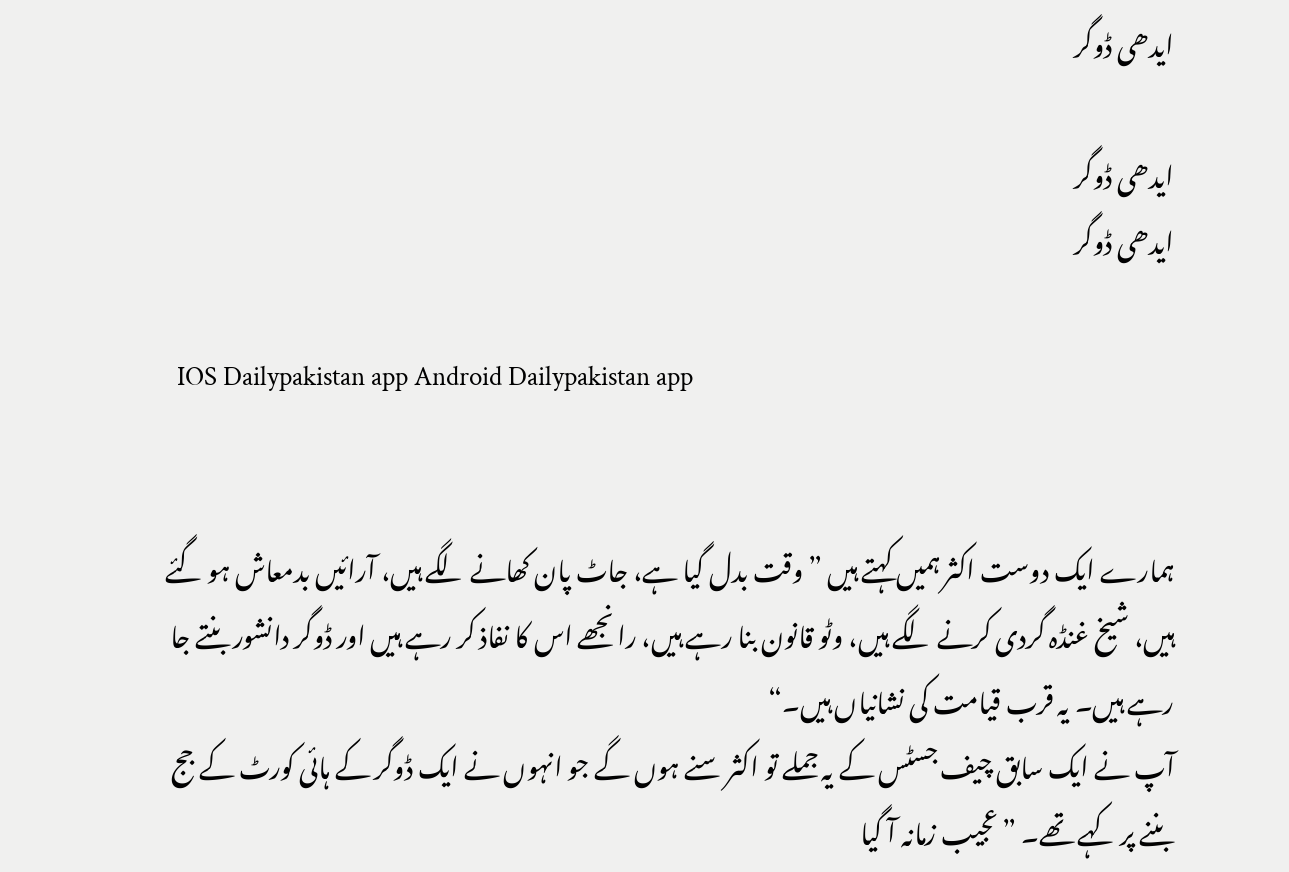ایدھی ڈوگر

ایدھی ڈوگر
ایدھی ڈوگر

  IOS Dailypakistan app Android Dailypakistan app


ہمارے ایک دوست اکثر ہمیں کہتے ہیں ”وقت بدل گیا ہے، جاٹ پان کھانے لگے ہیں، آرائیں بدمعاش ہو گئے ہیں، شیخ غنڈہ گردی کرنے لگے ہیں، وٹو قانون بنا رہے ہیں، رانجھے اس کا نفاذ کر رہے ہیں اور ڈوگر دانشور بنتے جا رہے ہیں۔ یہ قرب قیامت کی نشانیاں ہیں۔“
آپ نے ایک سابق چیف جسٹس کے یہ جملے تو اکثر سنے ہوں گے جو انہوں نے ایک ڈوگر کے ہائی کورٹ کے جج بننے پر کہے تھے۔ ”عجیب زمانہ آ گیا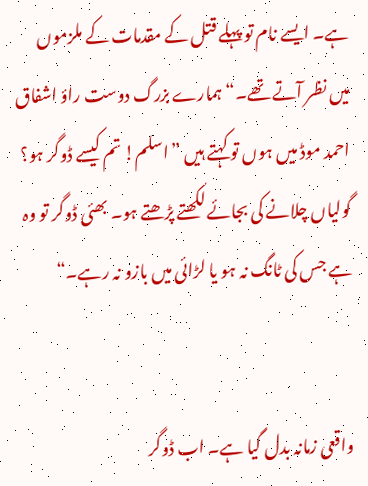ہے۔ ایسے نام تو پہلے قتل کے مقدمات کے ملزموں میں نظر آتے تھے۔“ ہمارے بزرگ دوست راؤ اشفاق احمد موڈ میں ہوں تو کہتے ہیں ”اسلم! تم کیسے ڈوگر ہو؟ گولیاں چلانے کی بجائے لکھتے پڑھتے ہو۔ بھئی ڈوگر تو وہ ہے جس کی ٹانگ نہ ہو یا لڑائی میں بازو نہ رہے۔“


واقعی زمانہ بدل گیا ہے۔ اب ڈوگر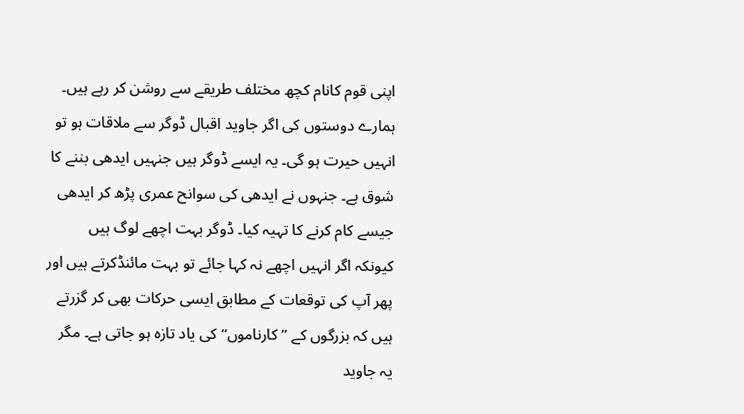اپنی قوم کانام کچھ مختلف طریقے سے روشن کر رہے ہیں۔ ہمارے دوستوں کی اگر جاوید اقبال ڈوگر سے ملاقات ہو تو انہیں حیرت ہو گی۔ یہ ایسے ڈوگر ہیں جنہیں ایدھی بننے کا شوق ہے۔ جنہوں نے ایدھی کی سوانح عمری پڑھ کر ایدھی جیسے کام کرنے کا تہیہ کیا۔ ڈوگر بہت اچھے لوگ ہیں کیونکہ اگر انہیں اچھے نہ کہا جائے تو بہت مائنڈکرتے ہیں اور پھر آپ کی توقعات کے مطابق ایسی حرکات بھی کر گزرتے ہیں کہ بزرگوں کے ”کارناموں“ کی یاد تازہ ہو جاتی ہے۔ مگر یہ جاوید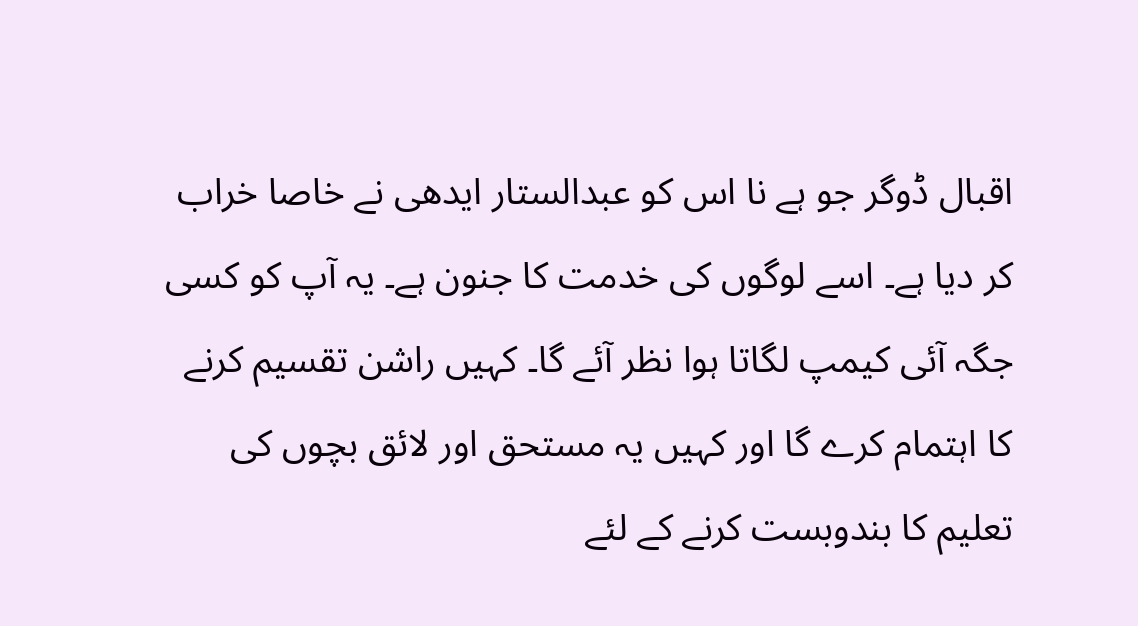اقبال ڈوگر جو ہے نا اس کو عبدالستار ایدھی نے خاصا خراب کر دیا ہے۔ اسے لوگوں کی خدمت کا جنون ہے۔ یہ آپ کو کسی جگہ آئی کیمپ لگاتا ہوا نظر آئے گا۔ کہیں راشن تقسیم کرنے کا اہتمام کرے گا اور کہیں یہ مستحق اور لائق بچوں کی تعلیم کا بندوبست کرنے کے لئے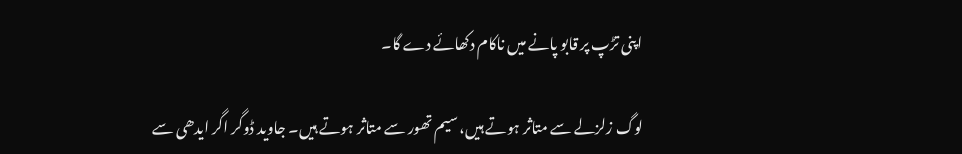اپنی تڑپ پر قابو پانے میں ناکام دکھائے دے گا۔

لوگ زلزلے سے متاثر ہوتے ہیں، سیم تھور سے متاثر ہوتے ہیں۔ جاوید ڈوگر اگر ایدھی سے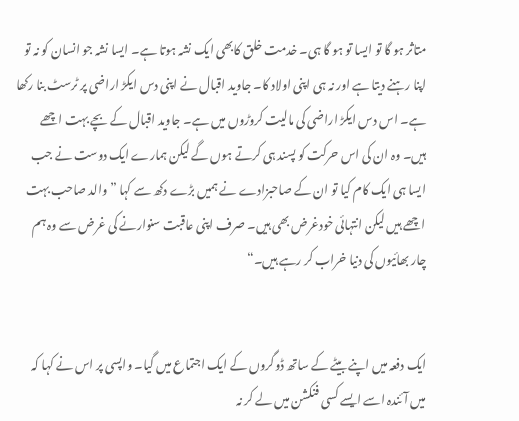متاثر ہو گا تو ایسا تو ہو گا ہی۔ خدمت خلق کابھی ایک نشہ ہوتا ہے۔ ایسا نشہ جو انسان کو نہ تو اپنا رہنے دیتا ہے اور نہ ہی اپنی اولاد کا۔ جاوید اقبال نے اپنی دس ایکڑ اراضی پر ٹرسٹ بنا رکھا ہے۔ اس دس ایکڑ اراضی کی مالیت کروڑوں میں ہے۔ جاوید اقبال کے بچے بہت اچھے ہیں۔ وہ ان کی اس حرکت کو پسند ہی کرتے ہوں گے لیکن ہمارے ایک دوست نے جب ایسا ہی ایک کام کیا تو ان کے صاحبزادے نے ہمیں بڑے دکھ سے کہا ”والد صاحب بہت اچھے ہیں لیکن انتہائی خودغرض بھی ہیں۔ صرف اپنی عاقبت سنوارنے کی غرض سے وہ ہم چار بھائیوں کی دنیا خراب کر رہے ہیں۔“


ایک دفعہ میں اپنے بیٹے کے ساتھ ڈوگروں کے ایک اجتماع میں گیا۔ واپسی پر اس نے کہا کہ میں آئندہ اسے ایسے کسی فنکشن میں لے کر نہ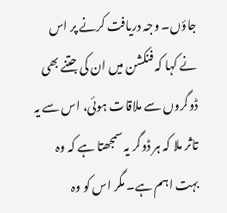جاؤں۔ وجہ دریافت کرنے پر اس نے کہا کہ فنکشن میں ان کی جتنے بھی ڈوگروں سے ملاقات ہوئی، اس سے یہ تاثر ملا کہ ہر ڈوگر یہ سمجھتا ہے کہ وہ بہت اہم ہے۔ مگر اس کو وہ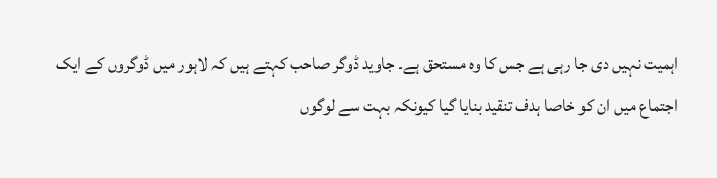اہمیت نہیں دی جا رہی ہے جس کا وہ مستحق ہے۔ جاوید ڈوگر صاحب کہتے ہیں کہ لاہور میں ڈوگروں کے ایک اجتماع میں ان کو خاصا ہدف تنقید بنایا گیا کیونکہ بہت سے لوگوں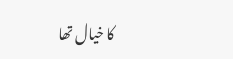کا خیال تھا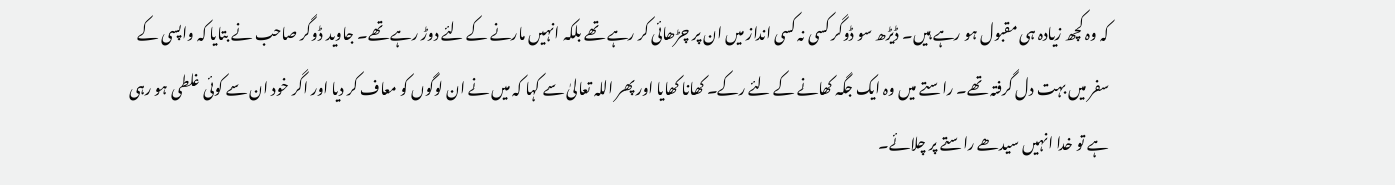کہ وہ کچھ زیادہ ہی مقبول ہو رہے ہیں۔ ڈیڑھ سو ڈوگر کسی نہ کسی انداز میں ان پر چڑھائی کر رہے تھے بلکہ انہیں مارنے کے لئے دوڑ رہے تھے۔ جاوید ڈوگر صاحب نے بتایا کہ واپسی کے سفر میں بہت دل گرفتہ تھے۔ راستے میں وہ ایک جگہ کھانے کے لئے رکے۔ کھانا کھایا اور پھر اللہ تعالیٰ سے کہا کہ میں نے ان لوگوں کو معاف کر دیا اور اگر خود ان سے کوئی غلطی ہو رہی ہے تو خدا انہیں سیدھے راستے پر چلائے۔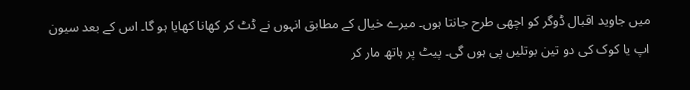میں جاوید اقبال ڈوگر کو اچھی طرح جانتا ہوں۔ میرے خیال کے مطابق انہوں نے ڈٹ کر کھانا کھایا ہو گا۔ اس کے بعد سیون اپ یا کوک کی دو تین بوتلیں پی ہوں گی۔ پیٹ پر ہاتھ مار کر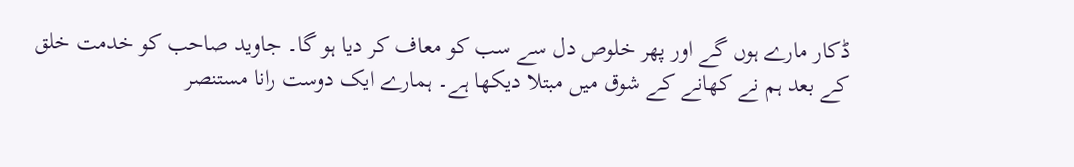ڈکار مارے ہوں گے اور پھر خلوص دل سے سب کو معاف کر دیا ہو گا۔ جاوید صاحب کو خدمت خلق کے بعد ہم نے کھانے کے شوق میں مبتلا دیکھا ہے۔ ہمارے ایک دوست رانا مستنصر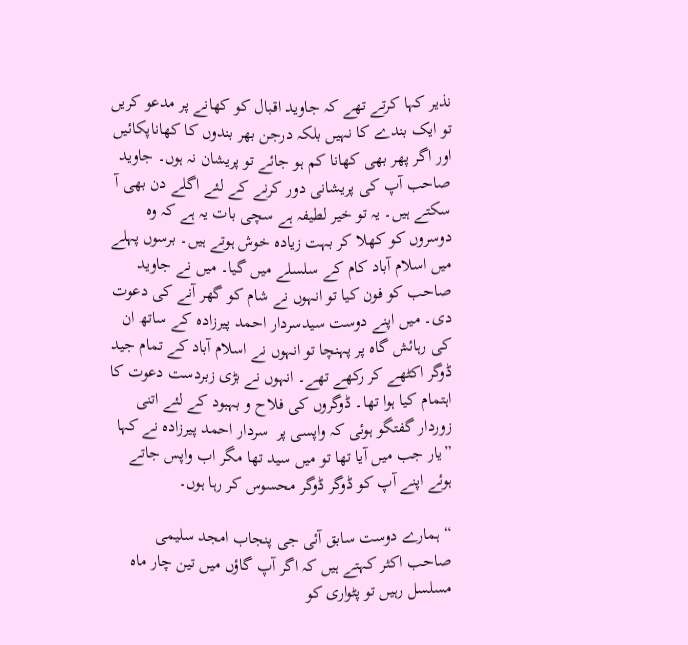نذیر کہا کرتے تھے کہ جاوید اقبال کو کھانے پر مدعو کریں تو ایک بندے کا نہیں بلکہ درجن بھر بندوں کا کھاناپکائیں اور اگر پھر بھی کھانا کم ہو جائے تو پریشان نہ ہوں۔ جاوید صاحب آپ کی پریشانی دور کرنے کے لئے اگلے دن بھی آ سکتے ہیں۔ یہ تو خیر لطیفہ ہے سچی بات یہ ہے کہ وہ دوسروں کو کھلا کر بہت زیادہ خوش ہوتے ہیں۔ برسوں پہلے میں اسلام آباد کام کے سلسلے میں گیا۔ میں نے جاوید صاحب کو فون کیا تو انہوں نے شام کو گھر آنے کی دعوت دی۔ میں اپنے دوست سیدسردار احمد پیرزادہ کے ساتھ ان کی رہائش گاہ پر پہنچا تو انہوں نے اسلام آباد کے تمام جید ڈوگر اکٹھے کر رکھے تھے۔ انہوں نے بڑی زبردست دعوت کا اہتمام کیا ہوا تھا۔ ڈوگروں کی فلاح و بہبود کے لئے اتنی زوردار گفتگو ہوئی کہ واپسی پر  سردار احمد پیرزادہ نے کہا ”یار جب میں آیا تھا تو میں سید تھا مگر اب واپس جاتے ہوئے اپنے آپ کو ڈوگر ڈوگر محسوس کر رہا ہوں۔

“ ہمارے دوست سابق آئی جی پنجاب امجد سلیمی صاحب اکثر کہتے ہیں کہ اگر آپ گاؤں میں تین چار ماہ مسلسل رہیں تو پٹواری کو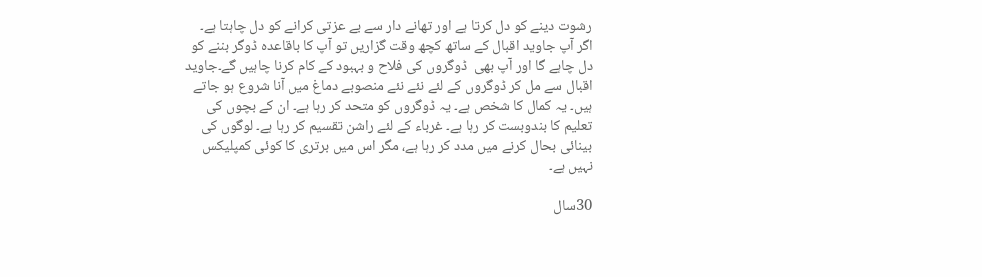رشوت دینے کو دل کرتا ہے اور تھانے دار سے بے عزتی کرانے کو دل چاہتا ہے۔ اگر آپ جاوید اقبال کے ساتھ کچھ وقت گزاریں تو آپ کا باقاعدہ ڈوگر بننے کو دل چاہے گا اور آپ بھی  ڈوگروں کی فلاح و بہبود کے کام کرنا چاہیں گے۔جاوید اقبال سے مل کر ڈوگروں کے لئے نئے نئے منصوبے دماغ میں آنا شروع ہو جاتے ہیں۔ یہ کمال کا شخص ہے۔ یہ ڈوگروں کو متحد کر رہا ہے۔ ان کے بچوں کی تعلیم کا بندوبست کر رہا ہے۔ غرباء کے لئے راشن تقسیم کر رہا ہے۔ لوگوں کی بینائی بحال کرنے میں مدد کر رہا ہے، مگر اس میں برتری کا کوئی کمپلیکس نہیں ہے۔

30سال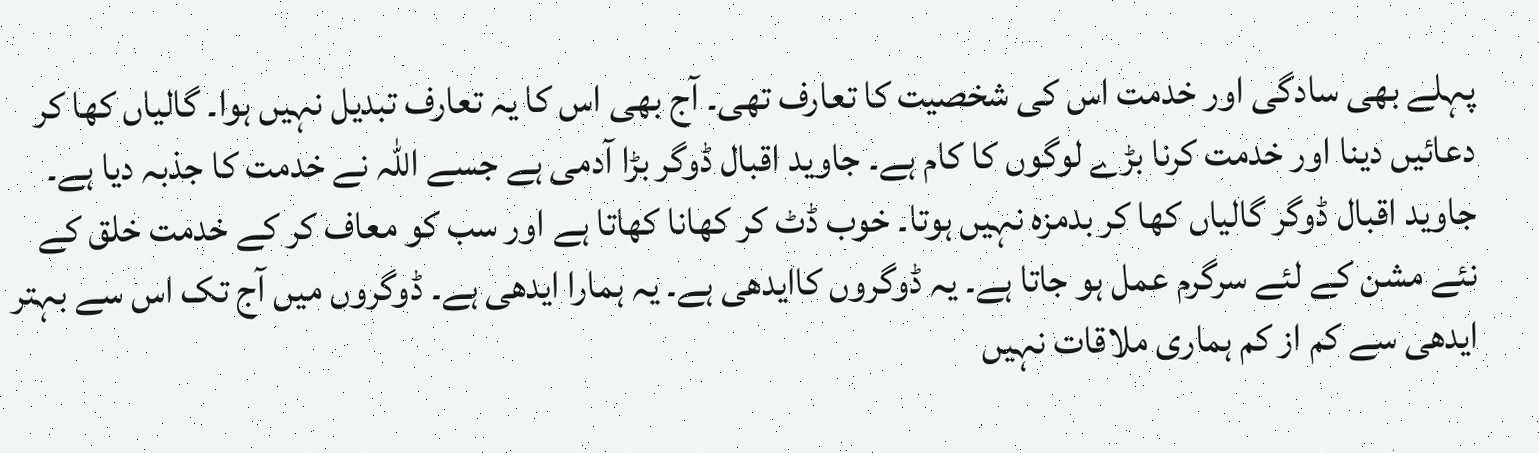پہلے بھی سادگی اور خدمت اس کی شخصیت کا تعارف تھی۔ آج بھی اس کا یہ تعارف تبدیل نہیں ہوا۔ گالیاں کھا کر دعائیں دینا اور خدمت کرنا بڑے لوگوں کا کام ہے۔ جاوید اقبال ڈوگر بڑا آدمی ہے جسے اللہ نے خدمت کا جذبہ دیا ہے۔ جاوید اقبال ڈوگر گالیاں کھا کر بدمزہ نہیں ہوتا۔ خوب ڈٹ کر کھانا کھاتا ہے اور سب کو معاف کر کے خدمت خلق کے نئے مشن کے لئے سرگرم عمل ہو جاتا ہے۔ یہ ڈوگروں کاایدھی ہے۔ یہ ہمارا ایدھی ہے۔ ڈوگروں میں آج تک اس سے بہتر ایدھی سے کم از کم ہماری ملاقات نہیں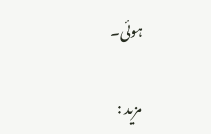ہوئی۔

مزید :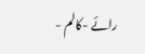رائے -کالم -